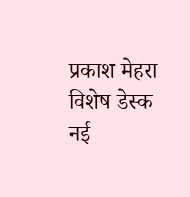प्रकाश मेहरा
विशेष डेस्क
नई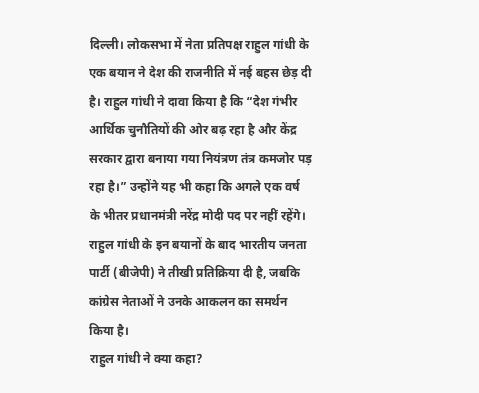दिल्ली। लोकसभा में नेता प्रतिपक्ष राहुल गांधी के एक बयान ने देश की राजनीति में नई बहस छेड़ दी है। राहुल गांधी ने दावा किया है कि “देश गंभीर आर्थिक चुनौतियों की ओर बढ़ रहा है और केंद्र सरकार द्वारा बनाया गया नियंत्रण तंत्र कमजोर पड़ रहा है।” उन्होंने यह भी कहा कि अगले एक वर्ष के भीतर प्रधानमंत्री नरेंद्र मोदी पद पर नहीं रहेंगे।
राहुल गांधी के इन बयानों के बाद भारतीय जनता पार्टी (बीजेपी) ने तीखी प्रतिक्रिया दी है, जबकि कांग्रेस नेताओं ने उनके आकलन का समर्थन किया है।
राहुल गांधी ने क्या कहा?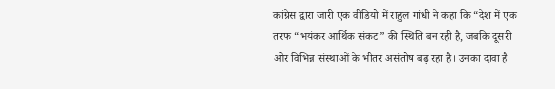कांग्रेस द्वारा जारी एक वीडियो में राहुल गांधी ने कहा कि “देश में एक तरफ “भयंकर आर्थिक संकट” की स्थिति बन रही है, जबकि दूसरी ओर विभिन्न संस्थाओं के भीतर असंतोष बढ़ रहा है। उनका दावा है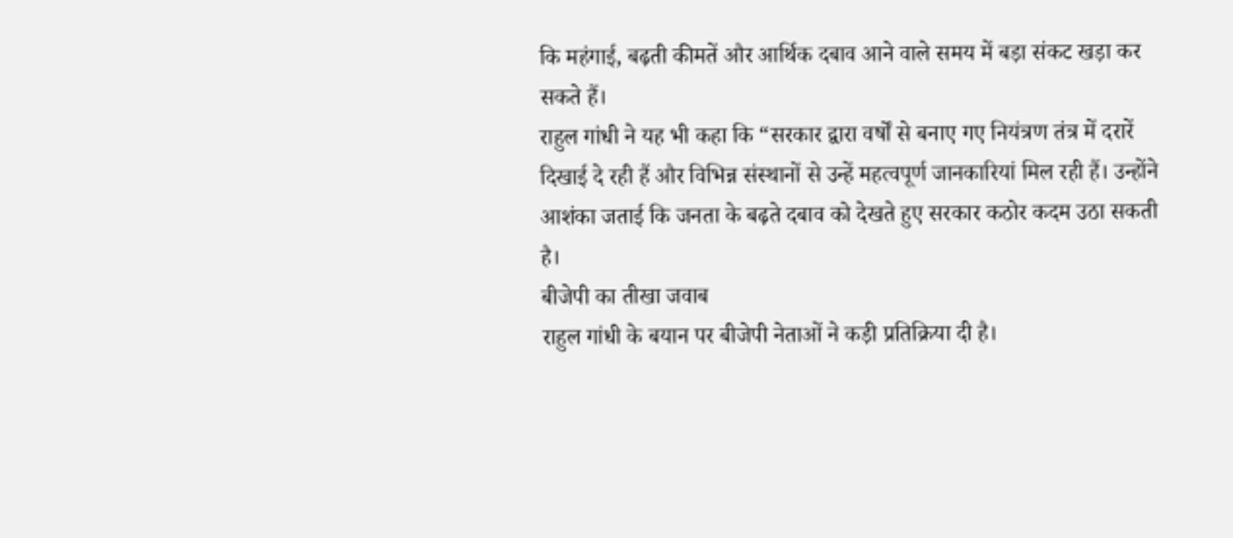कि महंगाई, बढ़ती कीमतें और आर्थिक दबाव आने वाले समय में बड़ा संकट खड़ा कर सकते हैं।
राहुल गांधी ने यह भी कहा कि “सरकार द्वारा वर्षों से बनाए गए नियंत्रण तंत्र में दरारें दिखाई दे रही हैं और विभिन्न संस्थानों से उन्हें महत्वपूर्ण जानकारियां मिल रही हैं। उन्होंने आशंका जताई कि जनता के बढ़ते दबाव को देखते हुए सरकार कठोर कदम उठा सकती है।
बीजेपी का तीखा जवाब
राहुल गांधी के बयान पर बीजेपी नेताओं ने कड़ी प्रतिक्रिया दी है।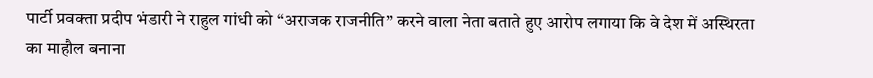पार्टी प्रवक्ता प्रदीप भंडारी ने राहुल गांधी को “अराजक राजनीति” करने वाला नेता बताते हुए आरोप लगाया कि वे देश में अस्थिरता का माहौल बनाना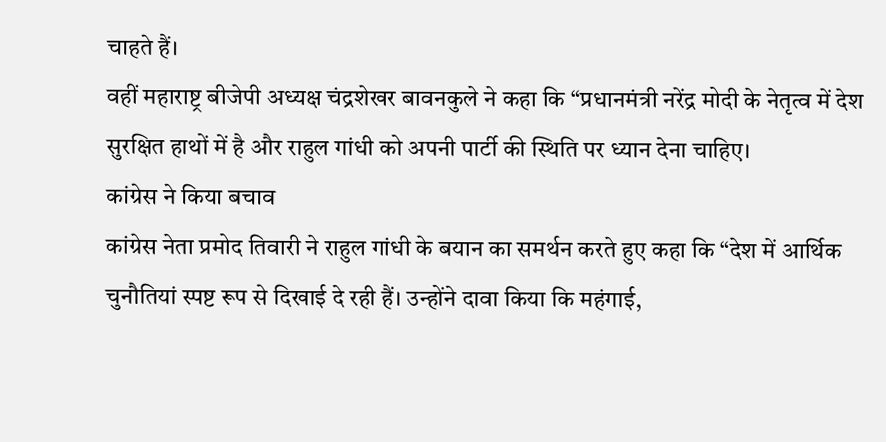चाहते हैं।
वहीं महाराष्ट्र बीजेपी अध्यक्ष चंद्रशेखर बावनकुले ने कहा कि “प्रधानमंत्री नरेंद्र मोदी के नेतृत्व में देश सुरक्षित हाथों में है और राहुल गांधी को अपनी पार्टी की स्थिति पर ध्यान देना चाहिए।
कांग्रेस ने किया बचाव
कांग्रेस नेता प्रमोद तिवारी ने राहुल गांधी के बयान का समर्थन करते हुए कहा कि “देश में आर्थिक चुनौतियां स्पष्ट रूप से दिखाई दे रही हैं। उन्होंने दावा किया कि महंगाई,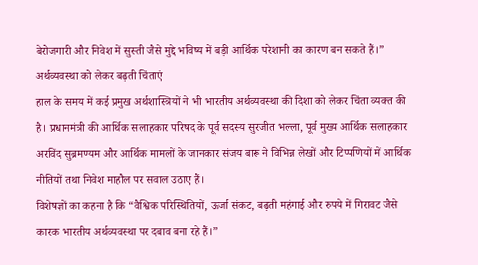बेरोजगारी और निवेश में सुस्ती जैसे मुद्दे भविष्य में बड़ी आर्थिक परेशानी का कारण बन सकते हैं।”
अर्थव्यवस्था को लेकर बढ़ती चिंताएं
हाल के समय में कई प्रमुख अर्थशास्त्रियों ने भी भारतीय अर्थव्यवस्था की दिशा को लेकर चिंता व्यक्त की है। प्रधानमंत्री की आर्थिक सलाहकार परिषद के पूर्व सदस्य सुरजीत भल्ला, पूर्व मुख्य आर्थिक सलाहकार अरविंद सुब्रमण्यम और आर्थिक मामलों के जानकार संजय बारू ने विभिन्न लेखों और टिप्पणियों में आर्थिक नीतियों तथा निवेश माहौल पर सवाल उठाए हैं।
विशेषज्ञों का कहना है कि “वैश्विक परिस्थितियों, ऊर्जा संकट, बढ़ती महंगाई और रुपये में गिरावट जैसे कारक भारतीय अर्थव्यवस्था पर दबाव बना रहे हैं।”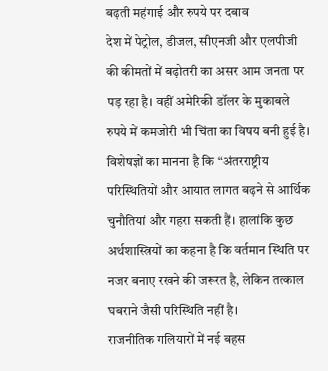बढ़ती महंगाई और रुपये पर दबाव
देश में पेट्रोल, डीजल, सीएनजी और एलपीजी की कीमतों में बढ़ोतरी का असर आम जनता पर पड़ रहा है। वहीं अमेरिकी डॉलर के मुकाबले रुपये में कमजोरी भी चिंता का विषय बनी हुई है।
विशेषज्ञों का मानना है कि “अंतरराष्ट्रीय परिस्थितियों और आयात लागत बढ़ने से आर्थिक चुनौतियां और गहरा सकती हैं। हालांकि कुछ अर्थशास्त्रियों का कहना है कि वर्तमान स्थिति पर नजर बनाए रखने की जरूरत है, लेकिन तत्काल घबराने जैसी परिस्थिति नहीं है।
राजनीतिक गलियारों में नई बहस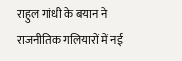राहुल गांधी के बयान ने राजनीतिक गलियारों में नई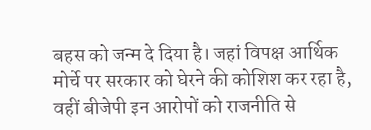बहस को जन्म दे दिया है। जहां विपक्ष आर्थिक मोर्चे पर सरकार को घेरने की कोशिश कर रहा है, वहीं बीजेपी इन आरोपों को राजनीति से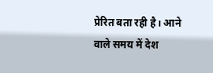प्रेरित बता रही है। आने वाले समय में देश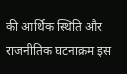की आर्थिक स्थिति और राजनीतिक घटनाक्रम इस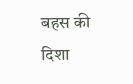बहस की दिशा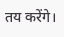तय करेंगे।